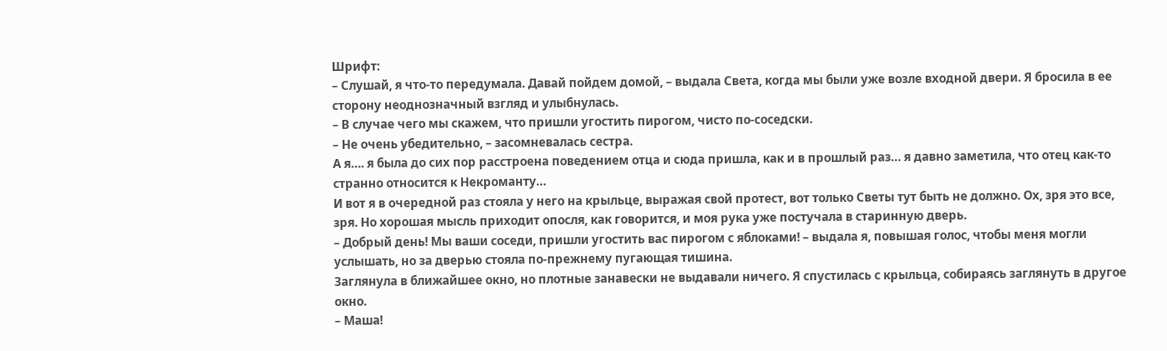Шрифт:
– Слушай, я что-то передумала. Давай пойдем домой, – выдала Света, когда мы были уже возле входной двери. Я бросила в ее сторону неоднозначный взгляд и улыбнулась.
– В случае чего мы скажем, что пришли угостить пирогом, чисто по-соседски.
– Не очень убедительно, – засомневалась сестра.
А я…. я была до сих пор расстроена поведением отца и сюда пришла, как и в прошлый раз… я давно заметила, что отец как-то странно относится к Некроманту…
И вот я в очередной раз стояла у него на крыльце, выражая свой протест, вот только Светы тут быть не должно. Ох, зря это все, зря. Но хорошая мысль приходит опосля, как говорится, и моя рука уже постучала в старинную дверь.
– Добрый день! Мы ваши соседи, пришли угостить вас пирогом с яблоками! – выдала я, повышая голос, чтобы меня могли услышать, но за дверью стояла по-прежнему пугающая тишина.
Заглянула в ближайшее окно, но плотные занавески не выдавали ничего. Я спустилась с крыльца, собираясь заглянуть в другое окно.
– Маша!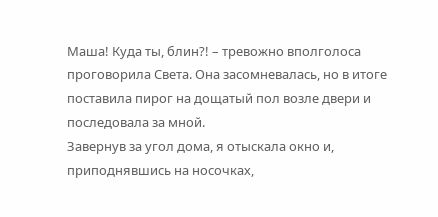Маша! Куда ты, блин?! – тревожно вполголоса проговорила Света. Она засомневалась, но в итоге поставила пирог на дощатый пол возле двери и последовала за мной.
Завернув за угол дома, я отыскала окно и, приподнявшись на носочках,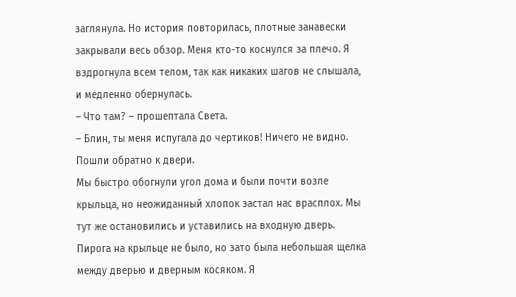заглянула. Но история повторилась, плотные занавески закрывали весь обзор. Меня кто-то коснулся за плечо. Я вздрогнула всем телом, так как никаких шагов не слышала, и медленно обернулась.
– Что там? – прошептала Света.
– Блин, ты меня испугала до чертиков! Ничего не видно. Пошли обратно к двери.
Мы быстро обогнули угол дома и были почти возле крыльца, но неожиданный хлопок застал нас врасплох. Мы тут же остановились и уставились на входную дверь. Пирога на крыльце не было, но зато была небольшая щелка между дверью и дверным косяком. Я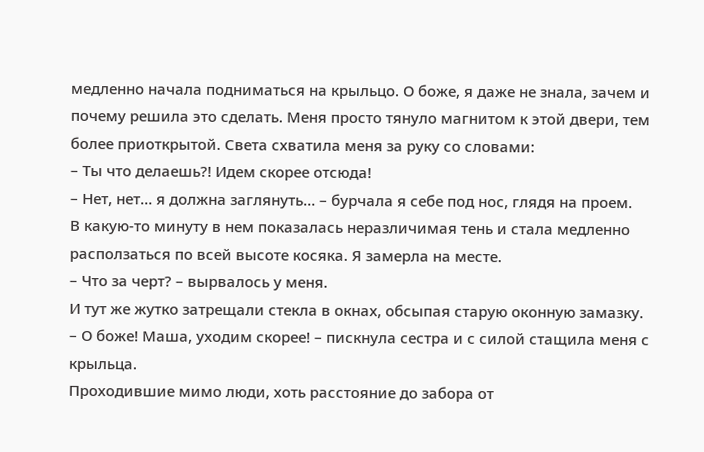медленно начала подниматься на крыльцо. О боже, я даже не знала, зачем и почему решила это сделать. Меня просто тянуло магнитом к этой двери, тем более приоткрытой. Света схватила меня за руку со словами:
– Ты что делаешь?! Идем скорее отсюда!
– Нет, нет… я должна заглянуть… – бурчала я себе под нос, глядя на проем.
В какую-то минуту в нем показалась неразличимая тень и стала медленно расползаться по всей высоте косяка. Я замерла на месте.
– Что за черт? – вырвалось у меня.
И тут же жутко затрещали стекла в окнах, обсыпая старую оконную замазку.
– О боже! Маша, уходим скорее! – пискнула сестра и с силой стащила меня с крыльца.
Проходившие мимо люди, хоть расстояние до забора от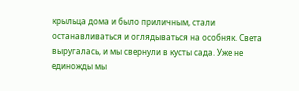крыльца дома и было приличным, стали останавливаться и оглядываться на особняк. Света выругалась, и мы свернули в кусты сада. Уже не единожды мы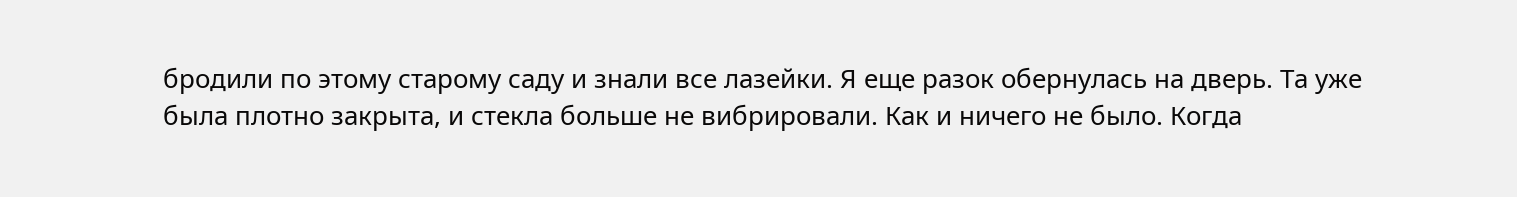бродили по этому старому саду и знали все лазейки. Я еще разок обернулась на дверь. Та уже была плотно закрыта, и стекла больше не вибрировали. Как и ничего не было. Когда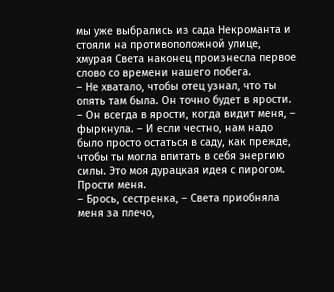мы уже выбрались из сада Некроманта и стояли на противоположной улице, хмурая Света наконец произнесла первое слово со времени нашего побега.
– Не хватало, чтобы отец узнал, что ты опять там была. Он точно будет в ярости.
– Он всегда в ярости, когда видит меня, – фыркнула. – И если честно, нам надо было просто остаться в саду, как прежде, чтобы ты могла впитать в себя энергию силы. Это моя дурацкая идея с пирогом. Прости меня.
– Брось, сестренка, – Света приобняла меня за плечо,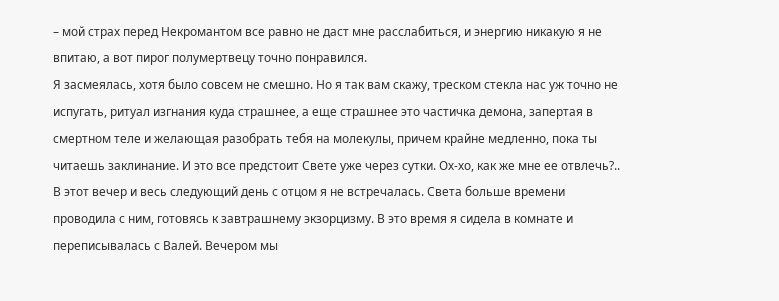– мой страх перед Некромантом все равно не даст мне расслабиться, и энергию никакую я не впитаю, а вот пирог полумертвецу точно понравился.
Я засмеялась, хотя было совсем не смешно. Но я так вам скажу, треском стекла нас уж точно не испугать, ритуал изгнания куда страшнее, а еще страшнее это частичка демона, запертая в смертном теле и желающая разобрать тебя на молекулы, причем крайне медленно, пока ты читаешь заклинание. И это все предстоит Свете уже через сутки. Ох-хо, как же мне ее отвлечь?..
В этот вечер и весь следующий день с отцом я не встречалась. Света больше времени проводила с ним, готовясь к завтрашнему экзорцизму. В это время я сидела в комнате и переписывалась с Валей. Вечером мы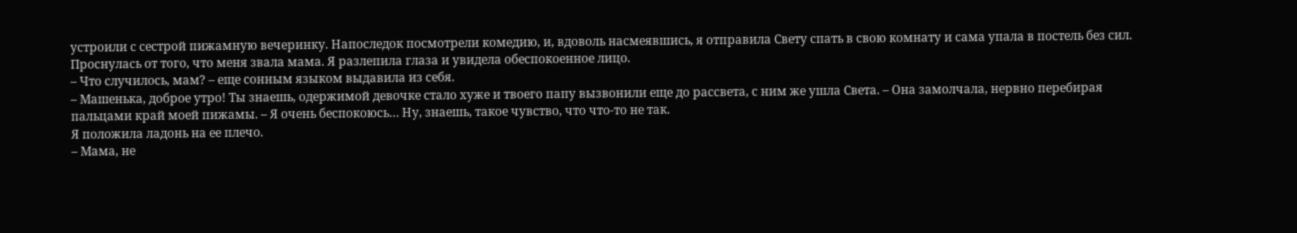устроили с сестрой пижамную вечеринку. Напоследок посмотрели комедию, и, вдоволь насмеявшись, я отправила Свету спать в свою комнату и сама упала в постель без сил. Проснулась от того, что меня звала мама. Я разлепила глаза и увидела обеспокоенное лицо.
– Что случилось, мам? – еще сонным языком выдавила из себя.
– Машенька, доброе утро! Ты знаешь, одержимой девочке стало хуже и твоего папу вызвонили еще до рассвета, с ним же ушла Света. – Она замолчала, нервно перебирая пальцами край моей пижамы. – Я очень беспокоюсь… Ну, знаешь, такое чувство, что что-то не так.
Я положила ладонь на ее плечо.
– Мама, не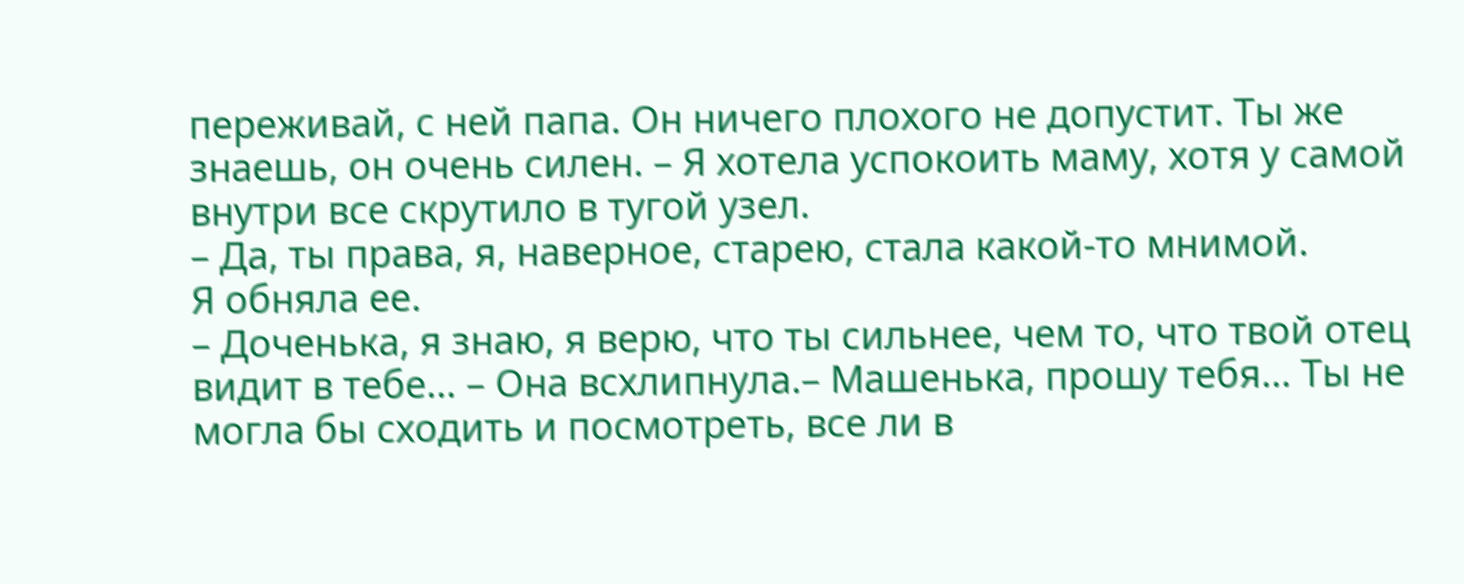переживай, с ней папа. Он ничего плохого не допустит. Ты же знаешь, он очень силен. – Я хотела успокоить маму, хотя у самой внутри все скрутило в тугой узел.
– Да, ты права, я, наверное, старею, стала какой-то мнимой.
Я обняла ее.
– Доченька, я знаю, я верю, что ты сильнее, чем то, что твой отец видит в тебе… – Она всхлипнула.– Машенька, прошу тебя… Ты не могла бы сходить и посмотреть, все ли в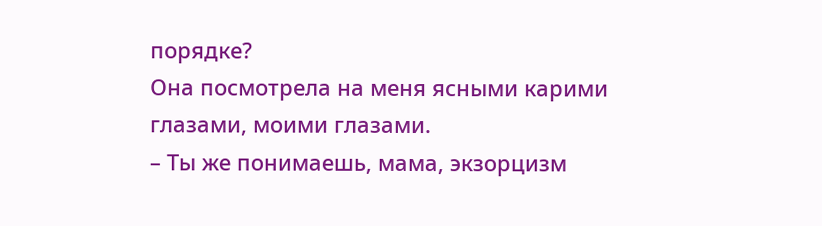порядке?
Она посмотрела на меня ясными карими глазами, моими глазами.
– Ты же понимаешь, мама, экзорцизм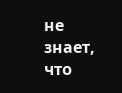не знает, что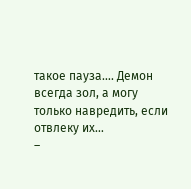такое пауза…. Демон всегда зол, а могу только навредить, если отвлеку их…
–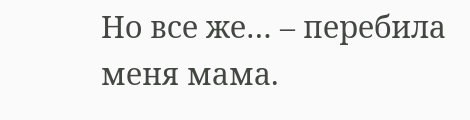Но все же… – перебила меня мама.